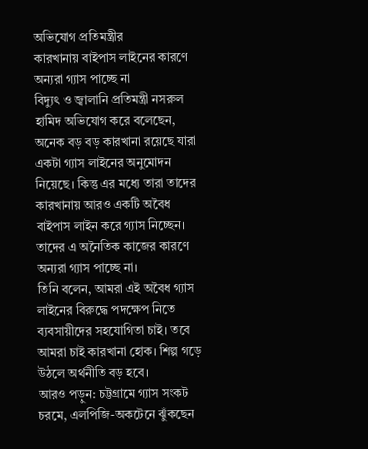অভিযোগ প্রতিমন্ত্রীর
কারখানায় বাইপাস লাইনের কারণে অন্যরা গ্যাস পাচ্ছে না
বিদ্যুৎ ও জ্বালানি প্রতিমন্ত্রী নসরুল হামিদ অভিযোগ করে বলেছেন, অনেক বড় বড় কারখানা রয়েছে যারা একটা গ্যাস লাইনের অনুমোদন নিয়েছে। কিন্তু এর মধ্যে তারা তাদের কারখানায় আরও একটি অবৈধ বাইপাস লাইন করে গ্যাস নিচ্ছেন। তাদের এ অনৈতিক কাজের কারণে অন্যরা গ্যাস পাচ্ছে না।
তিনি বলেন, আমরা এই অবৈধ গ্যাস লাইনের বিরুদ্ধে পদক্ষেপ নিতে ব্যবসায়ীদের সহযোগিতা চাই। তবে আমরা চাই কারখানা হোক। শিল্প গড়ে উঠলে অর্থনীতি বড় হবে।
আরও পড়ুন: চট্টগ্রামে গ্যাস সংকট চরমে, এলপিজি-অকটেনে ঝুঁকছেন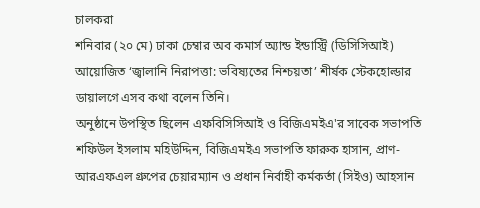চালকরা
শনিবার (২০ মে) ঢাকা চেম্বার অব কমার্স অ্যান্ড ইন্ডাস্ট্রি (ডিসিসিআই) আয়োজিত ‘জ্বালানি নিরাপত্তা: ভবিষ্যতের নিশ্চয়তা’ শীর্ষক স্টেকহোল্ডার ডায়ালগে এসব কথা বলেন তিনি।
অনুষ্ঠানে উপস্থিত ছিলেন এফবিসিসিআই ও বিজিএমইএ'র সাবেক সভাপতি শফিউল ইসলাম মহিউদ্দিন, বিজিএমইএ সভাপতি ফারুক হাসান, প্রাণ-আরএফএল গ্রুপের চেয়ারম্যান ও প্রধান নির্বাহী কর্মকর্তা (সিইও) আহসান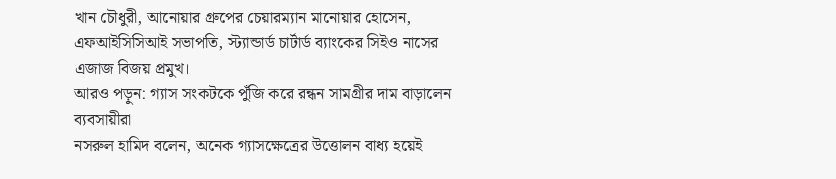খান চৌধুরী, আনোয়ার গ্রুপের চেয়ারম্যান মানোয়ার হোসেন, এফআইসিসিআই সভাপতি, স্ট্যান্ডার্ড চার্টার্ড ব্যাংকের সিইও নাসের এজাজ বিজয় প্রমুখ।
আরও পড়ুন: গ্যাস সংকটকে পুঁজি করে রন্ধন সামগ্রীর দাম বাড়ালেন ব্যবসায়ীরা
নসরুল হামিদ বলেন, অনেক গ্যাসক্ষেত্রের উত্তোলন বাধ্য হয়েই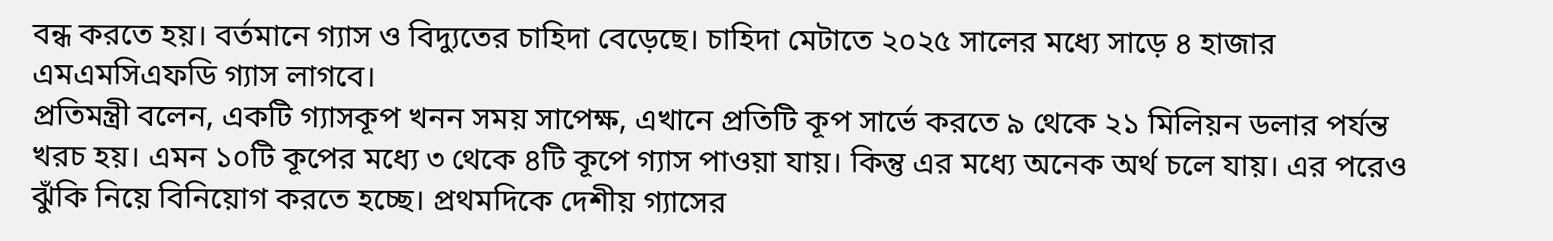বন্ধ করতে হয়। বর্তমানে গ্যাস ও বিদ্যুতের চাহিদা বেড়েছে। চাহিদা মেটাতে ২০২৫ সালের মধ্যে সাড়ে ৪ হাজার এমএমসিএফডি গ্যাস লাগবে।
প্রতিমন্ত্রী বলেন, একটি গ্যাসকূপ খনন সময় সাপেক্ষ, এখানে প্রতিটি কূপ সার্ভে করতে ৯ থেকে ২১ মিলিয়ন ডলার পর্যন্ত খরচ হয়। এমন ১০টি কূপের মধ্যে ৩ থেকে ৪টি কূপে গ্যাস পাওয়া যায়। কিন্তু এর মধ্যে অনেক অর্থ চলে যায়। এর পরেও ঝুঁকি নিয়ে বিনিয়োগ করতে হচ্ছে। প্রথমদিকে দেশীয় গ্যাসের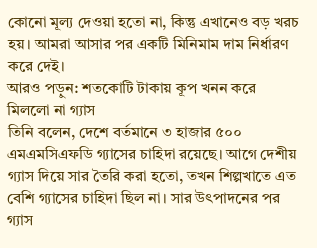কোনো মূল্য দেওয়া হতো না, কিন্তু এখানেও বড় খরচ হয়। আমরা আসার পর একটি মিনিমাম দাম নির্ধারণ করে দেই।
আরও পড়ুন: শতকোটি টাকায় কূপ খনন করে মিললো না গ্যাস
তিনি বলেন, দেশে বর্তমানে ৩ হাজার ৫০০ এমএমসিএফডি গ্যাসের চাহিদা রয়েছে। আগে দেশীয় গ্যাস দিয়ে সার তৈরি করা হতো, তখন শিল্পখাতে এত বেশি গ্যাসের চাহিদা ছিল না। সার উৎপাদনের পর গ্যাস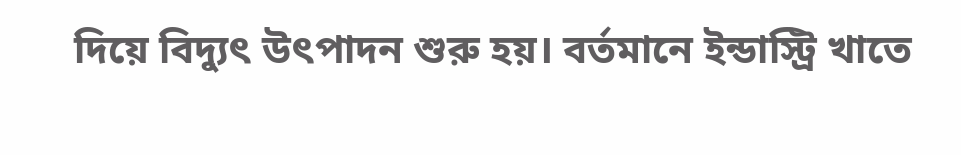দিয়ে বিদ্যুৎ উৎপাদন শুরু হয়। বর্তমানে ইন্ডাস্ট্রি খাতে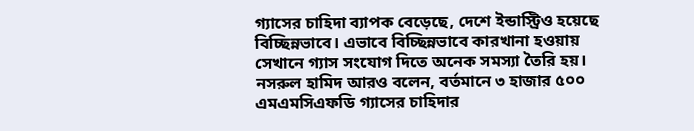গ্যাসের চাহিদা ব্যাপক বেড়েছে, দেশে ইন্ডাস্ট্রিও হয়েছে বিচ্ছিন্নভাবে। এভাবে বিচ্ছিন্নভাবে কারখানা হওয়ায় সেখানে গ্যাস সংযোগ দিতে অনেক সমস্যা তৈরি হয়।
নসরুল হামিদ আরও বলেন, বর্তমানে ৩ হাজার ৫০০ এমএমসিএফডি গ্যাসের চাহিদার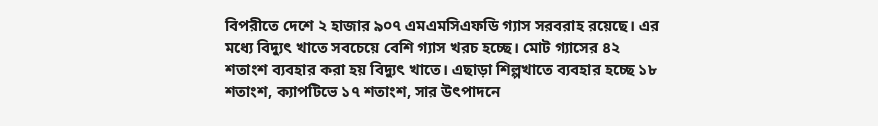বিপরীতে দেশে ২ হাজার ৯০৭ এমএমসিএফডি গ্যাস সরবরাহ রয়েছে। এর মধ্যে বিদ্যুৎ খাতে সবচেয়ে বেশি গ্যাস খরচ হচ্ছে। মোট গ্যাসের ৪২ শতাংশ ব্যবহার করা হয় বিদ্যুৎ খাতে। এছাড়া শিল্পখাতে ব্যবহার হচ্ছে ১৮ শতাংশ, ক্যাপটিভে ১৭ শতাংশ, সার উৎপাদনে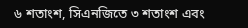৬ শতাংশ, সিএনজিতে ৩ শতাংশ এবং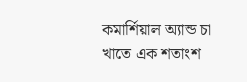কমার্শিয়াল অ্যান্ড চা খাতে এক শতাংশ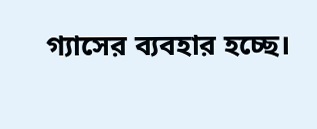গ্যাসের ব্যবহার হচ্ছে।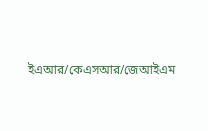ইএআর/কেএসআর/জেআইএম